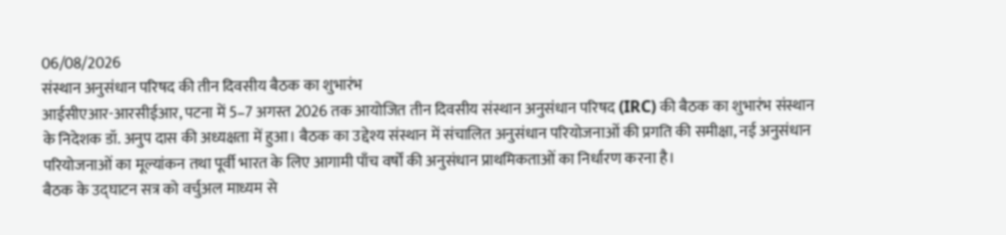06/08/2026
संस्थान अनुसंधान परिषद की तीन दिवसीय बैठक का शुभारंभ
आईसीएआर-आरसीईआर, पटना में 5–7 अगस्त 2026 तक आयोजित तीन दिवसीय संस्थान अनुसंधान परिषद (IRC) की बैठक का शुभारंभ संस्थान के निदेशक डॉ. अनुप दास की अध्यक्षता में हुआ। बैठक का उद्देश्य संस्थान में संचालित अनुसंधान परियोजनाओं की प्रगति की समीक्षा, नई अनुसंधान परियोजनाओं का मूल्यांकन तथा पूर्वी भारत के लिए आगामी पाँच वर्षों की अनुसंधान प्राथमिकताओं का निर्धारण करना है।
बैठक के उद्घाटन सत्र को वर्चुअल माध्यम से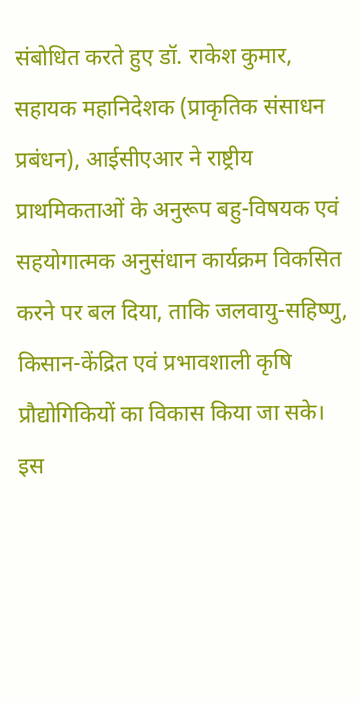संबोधित करते हुए डॉ. राकेश कुमार, सहायक महानिदेशक (प्राकृतिक संसाधन प्रबंधन), आईसीएआर ने राष्ट्रीय प्राथमिकताओं के अनुरूप बहु-विषयक एवं सहयोगात्मक अनुसंधान कार्यक्रम विकसित करने पर बल दिया, ताकि जलवायु-सहिष्णु, किसान-केंद्रित एवं प्रभावशाली कृषि प्रौद्योगिकियों का विकास किया जा सके।
इस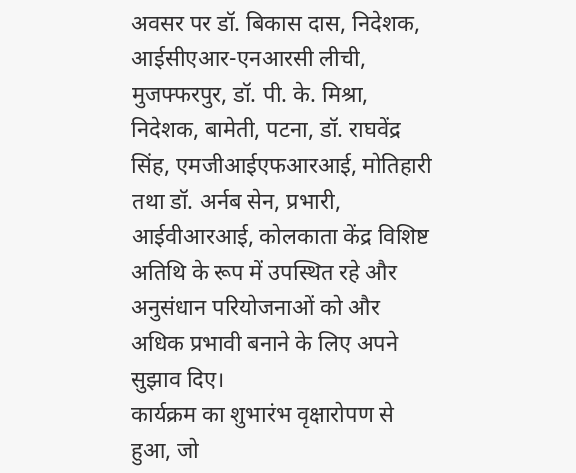अवसर पर डॉ. बिकास दास, निदेशक, आईसीएआर-एनआरसी लीची, मुजफ्फरपुर, डॉ. पी. के. मिश्रा, निदेशक, बामेती, पटना, डॉ. राघवेंद्र सिंह, एमजीआईएफआरआई, मोतिहारी तथा डॉ. अर्नब सेन, प्रभारी, आईवीआरआई, कोलकाता केंद्र विशिष्ट अतिथि के रूप में उपस्थित रहे और अनुसंधान परियोजनाओं को और अधिक प्रभावी बनाने के लिए अपने सुझाव दिए।
कार्यक्रम का शुभारंभ वृक्षारोपण से हुआ, जो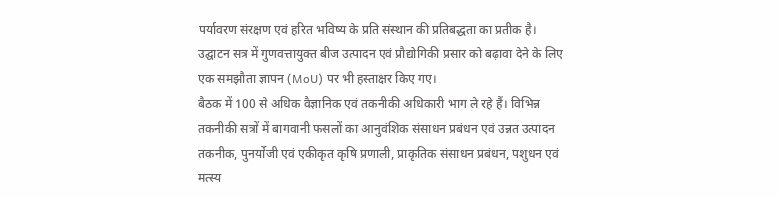पर्यावरण संरक्षण एवं हरित भविष्य के प्रति संस्थान की प्रतिबद्धता का प्रतीक है। उद्घाटन सत्र में गुणवत्तायुक्त बीज उत्पादन एवं प्रौद्योगिकी प्रसार को बढ़ावा देने के लिए एक समझौता ज्ञापन (MoU) पर भी हस्ताक्षर किए गए।
बैठक में 100 से अधिक वैज्ञानिक एवं तकनीकी अधिकारी भाग ले रहे हैं। विभिन्न तकनीकी सत्रों में बागवानी फसलों का आनुवंशिक संसाधन प्रबंधन एवं उन्नत उत्पादन तकनीक, पुनर्योजी एवं एकीकृत कृषि प्रणाली, प्राकृतिक संसाधन प्रबंधन, पशुधन एवं मत्स्य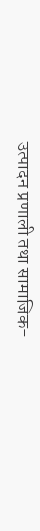उत्पादन प्रणाली तथा सामाजिक-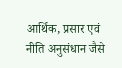आर्थिक, प्रसार एवं नीति अनुसंधान जैसे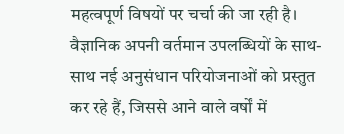महत्वपूर्ण विषयों पर चर्चा की जा रही है। वैज्ञानिक अपनी वर्तमान उपलब्धियों के साथ-साथ नई अनुसंधान परियोजनाओं को प्रस्तुत कर रहे हैं, जिससे आने वाले वर्षों में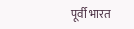पूर्वी भारत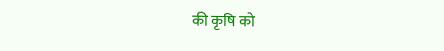की कृषि को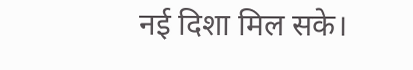नई दिशा मिल सके।